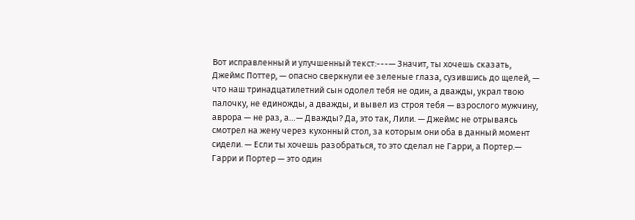Вот исправленный и улучшенный текст:---— Значит, ты хочешь сказать, Джеймс Поттер, — опасно сверкнули ее зеленые глаза, сузившись до щелей, — что наш тринадцатилетний сын одолел тебя не один, а дважды, украл твою палочку, не единожды, а дважды, и вывел из строя тебя — взрослого мужчину, аврора — не раз, а…— Дважды? Да, это так, Лили. — Джеймс не отрываясь смотрел на жену через кухонный стол, за которым они оба в данный момент сидели. — Если ты хочешь разобраться, то это сделал не Гарри, а Портер.— Гарри и Портер — это один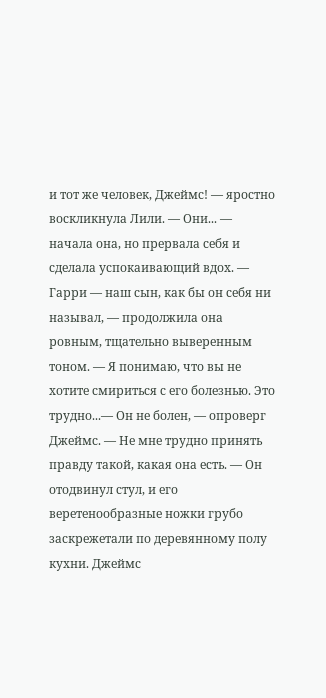и тот же человек, Джеймс! — яростно воскликнула Лили. — Они... — начала она, но прервала себя и сделала успокаивающий вдох. — Гарри — наш сын, как бы он себя ни называл, — продолжила она ровным, тщательно выверенным тоном. — Я понимаю, что вы не хотите смириться с его болезнью. Это трудно...— Он не болен, — опроверг Джеймс. — Не мне трудно принять правду такой, какая она есть. — Он отодвинул стул, и его веретенообразные ножки грубо заскрежетали по деревянному полу кухни. Джеймс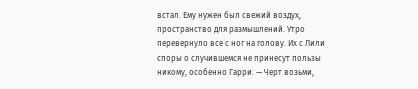встал. Ему нужен был свежий воздух, пространство для размышлений. Утро перевернуло все с ног на голову. Их с Лили споры о случившемся не принесут пользы никому, особенно Гарри. — Черт возьми,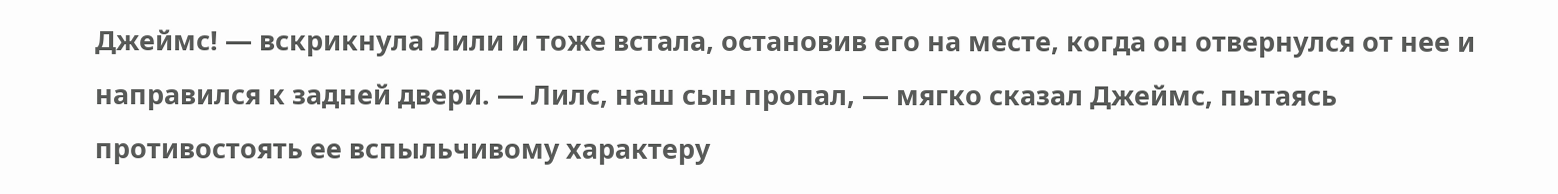Джеймс! — вскрикнула Лили и тоже встала, остановив его на месте, когда он отвернулся от нее и направился к задней двери. — Лилс, наш сын пропал, — мягко сказал Джеймс, пытаясь противостоять ее вспыльчивому характеру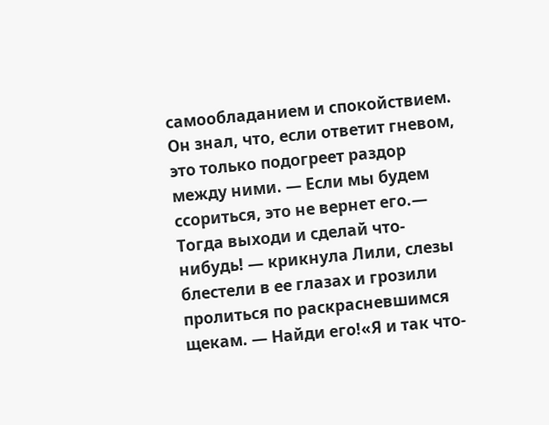самообладанием и спокойствием. Он знал, что, если ответит гневом, это только подогреет раздор между ними. — Если мы будем ссориться, это не вернет его.— Тогда выходи и сделай что-нибудь! — крикнула Лили, слезы блестели в ее глазах и грозили пролиться по раскрасневшимся щекам. — Найди его!«Я и так что-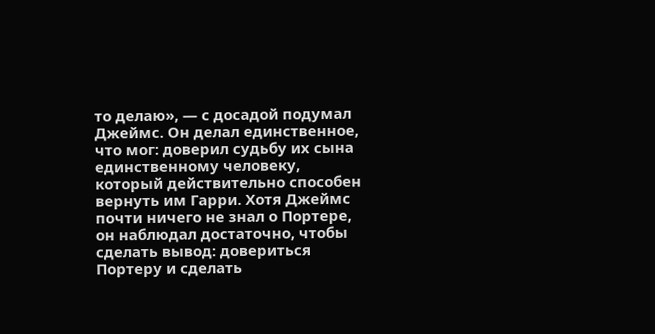то делаю», — с досадой подумал Джеймс. Он делал единственное, что мог: доверил судьбу их сына единственному человеку, который действительно способен вернуть им Гарри. Хотя Джеймс почти ничего не знал о Портере, он наблюдал достаточно, чтобы сделать вывод: довериться Портеру и сделать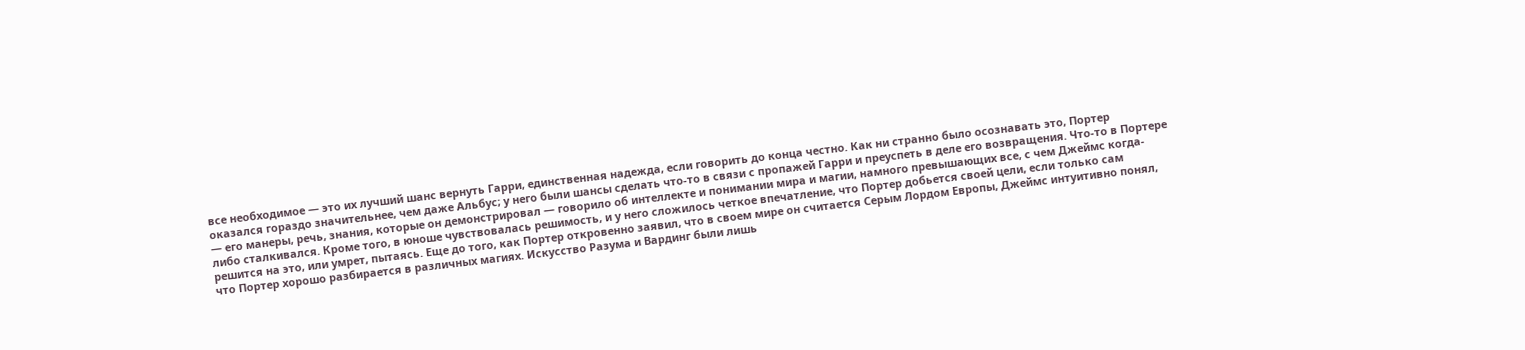все необходимое — это их лучший шанс вернуть Гарри, единственная надежда, если говорить до конца честно. Как ни странно было осознавать это, Портер оказался гораздо значительнее, чем даже Альбус; у него были шансы сделать что-то в связи с пропажей Гарри и преуспеть в деле его возвращения. Что-то в Портере — его манеры, речь, знания, которые он демонстрировал — говорило об интеллекте и понимании мира и магии, намного превышающих все, с чем Джеймс когда-либо сталкивался. Кроме того, в юноше чувствовалась решимость, и у него сложилось четкое впечатление, что Портер добьется своей цели, если только сам решится на это, или умрет, пытаясь. Еще до того, как Портер откровенно заявил, что в своем мире он считается Серым Лордом Европы, Джеймс интуитивно понял, что Портер хорошо разбирается в различных магиях. Искусство Разума и Вардинг были лишь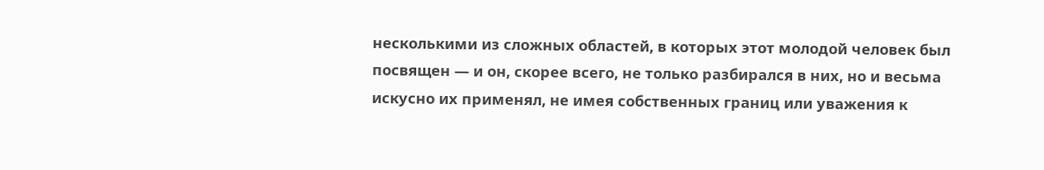несколькими из сложных областей, в которых этот молодой человек был посвящен — и он, скорее всего, не только разбирался в них, но и весьма искусно их применял, не имея собственных границ или уважения к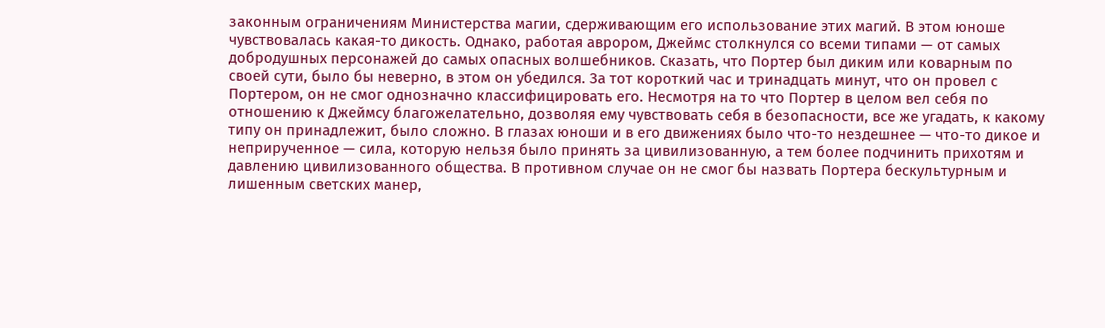законным ограничениям Министерства магии, сдерживающим его использование этих магий. В этом юноше чувствовалась какая-то дикость. Однако, работая аврором, Джеймс столкнулся со всеми типами — от самых добродушных персонажей до самых опасных волшебников. Сказать, что Портер был диким или коварным по своей сути, было бы неверно, в этом он убедился. За тот короткий час и тринадцать минут, что он провел с Портером, он не смог однозначно классифицировать его. Несмотря на то что Портер в целом вел себя по отношению к Джеймсу благожелательно, дозволяя ему чувствовать себя в безопасности, все же угадать, к какому типу он принадлежит, было сложно. В глазах юноши и в его движениях было что-то нездешнее — что-то дикое и неприрученное — сила, которую нельзя было принять за цивилизованную, а тем более подчинить прихотям и давлению цивилизованного общества. В противном случае он не смог бы назвать Портера бескультурным и лишенным светских манер,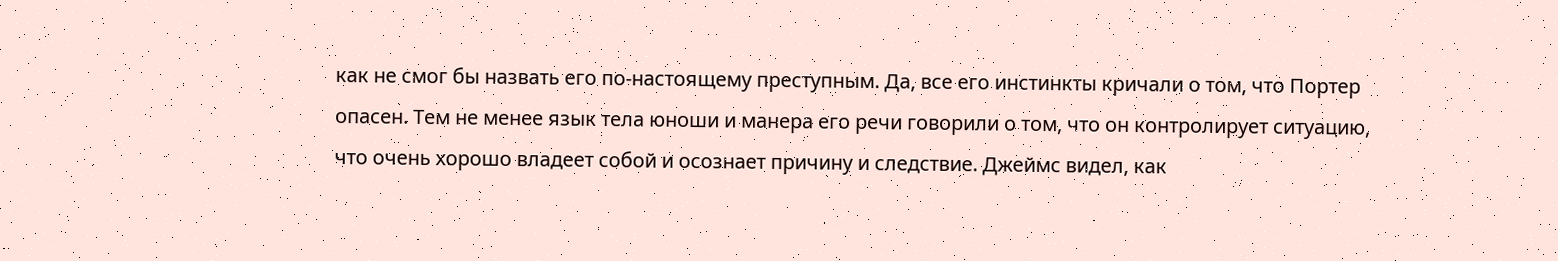как не смог бы назвать его по-настоящему преступным. Да, все его инстинкты кричали о том, что Портер опасен. Тем не менее язык тела юноши и манера его речи говорили о том, что он контролирует ситуацию, что очень хорошо владеет собой и осознает причину и следствие. Джеймс видел, как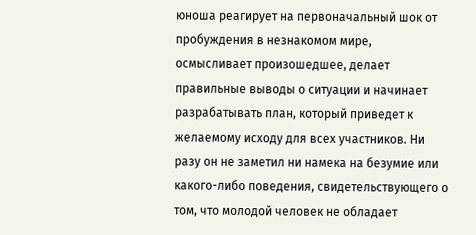юноша реагирует на первоначальный шок от пробуждения в незнакомом мире, осмысливает произошедшее, делает правильные выводы о ситуации и начинает разрабатывать план, который приведет к желаемому исходу для всех участников. Ни разу он не заметил ни намека на безумие или какого-либо поведения, свидетельствующего о том, что молодой человек не обладает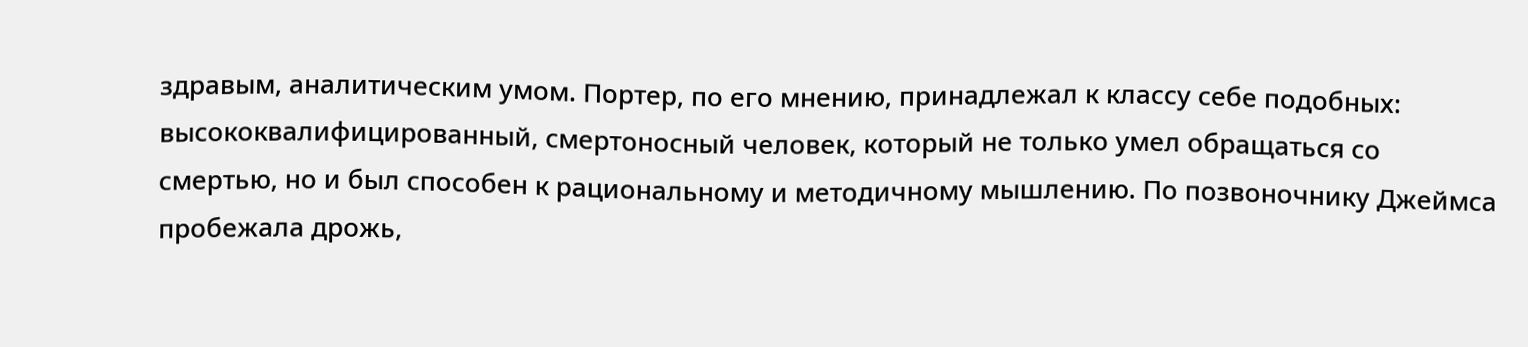здравым, аналитическим умом. Портер, по его мнению, принадлежал к классу себе подобных: высококвалифицированный, смертоносный человек, который не только умел обращаться со смертью, но и был способен к рациональному и методичному мышлению. По позвоночнику Джеймса пробежала дрожь,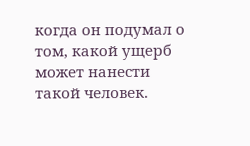когда он подумал о том, какой ущерб может нанести такой человек.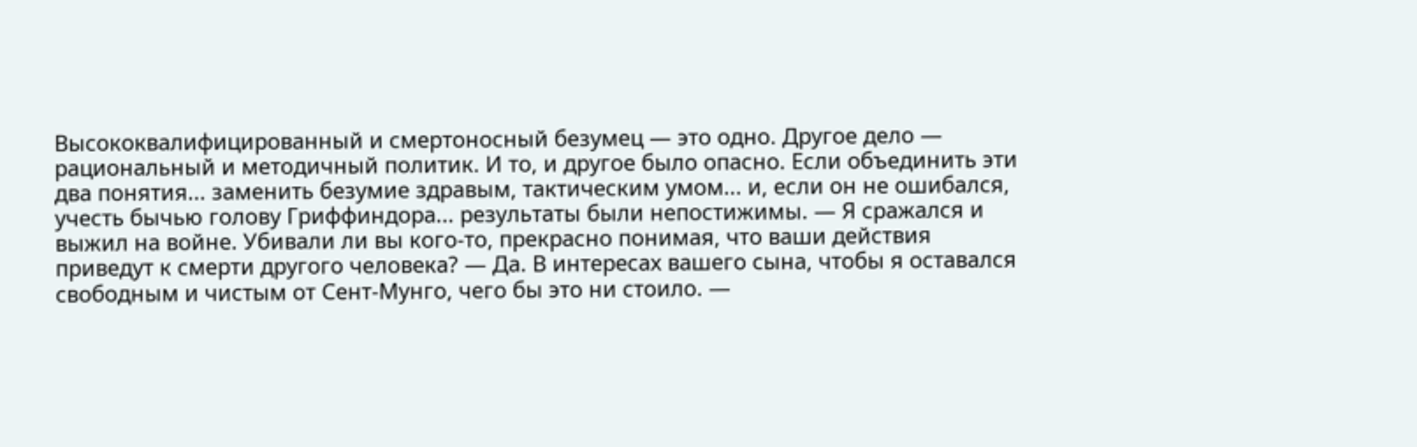Высококвалифицированный и смертоносный безумец — это одно. Другое дело — рациональный и методичный политик. И то, и другое было опасно. Если объединить эти два понятия... заменить безумие здравым, тактическим умом... и, если он не ошибался, учесть бычью голову Гриффиндора... результаты были непостижимы. — Я сражался и выжил на войне. Убивали ли вы кого-то, прекрасно понимая, что ваши действия приведут к смерти другого человека? — Да. В интересах вашего сына, чтобы я оставался свободным и чистым от Сент-Мунго, чего бы это ни стоило. —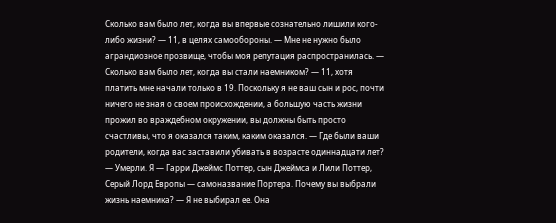Сколько вам было лет, когда вы впервые сознательно лишили кого-либо жизни? — 11, в целях самообороны. — Мне не нужно было аграндиозное прозвище, чтобы моя репутация распространилась. — Сколько вам было лет, когда вы стали наемником? — 11, хотя платить мне начали только в 19. Поскольку я не ваш сын и рос, почти ничего не зная о своем происхождении, а большую часть жизни прожил во враждебном окружении, вы должны быть просто счастливы, что я оказался таким, каким оказался. — Где были ваши родители, когда вас заставили убивать в возрасте одиннадцати лет? — Умерли. Я — Гарри Джеймс Поттер, сын Джеймса и Лили Поттер, Серый Лорд Европы — самоназвание Портера. Почему вы выбрали жизнь наемника? — Я не выбирал ее. Она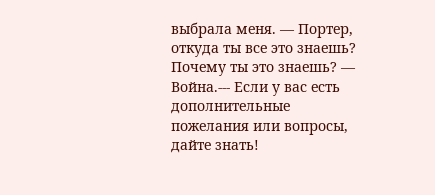выбрала меня. — Портер, откуда ты все это знаешь? Почему ты это знаешь? — Война.--- Если у вас есть дополнительные пожелания или вопросы, дайте знать!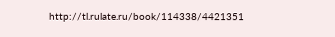http://tl.rulate.ru/book/114338/4421351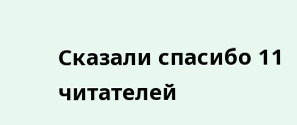Сказали спасибо 11 читателей